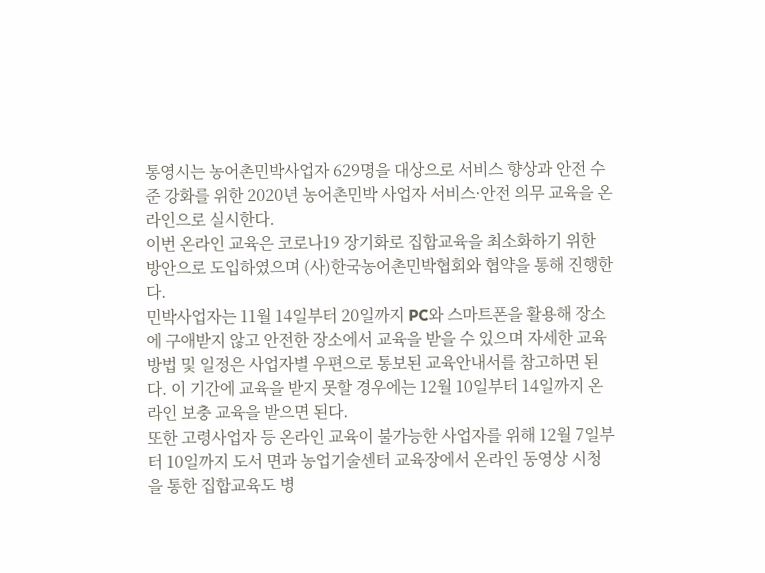통영시는 농어촌민박사업자 629명을 대상으로 서비스 향상과 안전 수준 강화를 위한 2020년 농어촌민박 사업자 서비스·안전 의무 교육을 온라인으로 실시한다.
이번 온라인 교육은 코로나19 장기화로 집합교육을 최소화하기 위한 방안으로 도입하였으며 (사)한국농어촌민박협회와 협약을 통해 진행한다.
민박사업자는 11월 14일부터 20일까지 PC와 스마트폰을 활용해 장소에 구애받지 않고 안전한 장소에서 교육을 받을 수 있으며 자세한 교육방법 및 일정은 사업자별 우편으로 통보된 교육안내서를 참고하면 된다. 이 기간에 교육을 받지 못할 경우에는 12월 10일부터 14일까지 온라인 보충 교육을 받으면 된다.
또한 고령사업자 등 온라인 교육이 불가능한 사업자를 위해 12월 7일부터 10일까지 도서 면과 농업기술센터 교육장에서 온라인 동영상 시청을 통한 집합교육도 병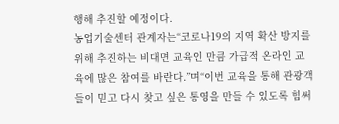행해 추진할 예정이다.
농업기술센터 관계자는“코로나19의 지역 확산 방지를 위해 추진하는 비대면 교육인 만큼 가급적 온라인 교육에 많은 참여를 바란다.”며“이번 교육을 통해 관광객들이 믿고 다시 찾고 싶은 통영을 만들 수 있도록 힘써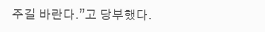주길 바란다.”고 당부했다.